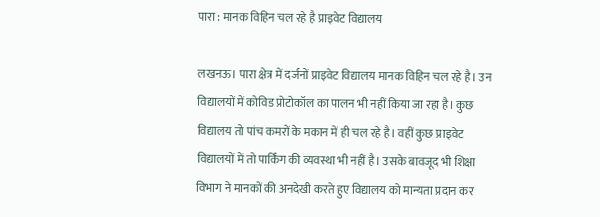पारा : मानक विहिन चल रहे है प्राइवेट विद्यालय

लखनऊ। पारा क्षेत्र में दर्जनों प्राइवेट विद्यालय मानक विहिन चल रहे है। उन विद्यालयों में कोविड प्रोटोकॉल का पालन भी नहीं किया जा रहा है। कुछ विद्यालय तो पांच कमरों के मकान में ही चल रहे है। वहीं कुछ प्राइवेट विद्यालयों में तो पार्किंग की व्यवस्था भी नहीं है। उसके बावजूद भी शिक्षा विभाग ने मानकों की अनदेखी करते हुए विद्यालय को मान्यता प्रदान कर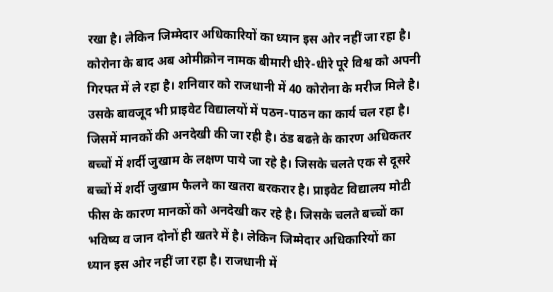रखा है। लेकिन जिम्मेदार अधिकारियों का ध्यान इस ओर नहीं जा रहा है।
कोरोना के बाद अब ओमीक्रोन नामक बीमारी धीरे-धीरे पूरे विश्व को अपनी गिरफ्त में ले रहा है। शनिवार को राजधानी में 40 कोरोना के मरीज मिले है। उसके बावजूद भी प्राइवेट विद्यालयों में पठन-पाठन का कार्य चल रहा है। जिसमें मानकों की अनदेखी की जा रही है। ठंड बढऩे के कारण अधिकतर बच्चों में शर्दी जुखाम के लक्षण पाये जा रहे है। जिसके चलते एक से दूसरे बच्चों में शर्दी जुखाम फैलने का खतरा बरकरार है। प्राइवेट विद्यालय मोटी फीस के कारण मानकों को अनदेखी कर रहे है। जिसके चलते बच्चों का भविष्य व जान दोनों ही खतरे में है। लेकिन जिम्मेदार अधिकारियों का ध्यान इस ओर नहीं जा रहा है। राजधानी में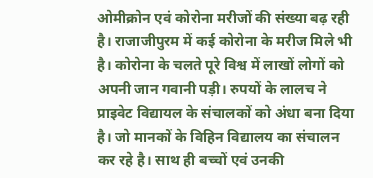ओमीक्रोन एवं कोरोना मरीजों की संख्या बढ़ रही है। राजाजीपुरम में कई कोरोना के मरीज मिले भी है। कोरोना के चलते पूरे विश्व में लाखों लोगों को अपनी जान गवानी पड़ी। रुपयों के लालच ने प्राइवेट विद्यायल के संचालकों को अंधा बना दिया है। जो मानकों के विहिन विद्यालय का संचालन कर रहे है। साथ ही बच्चों एवं उनकी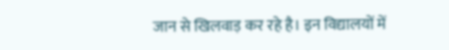जान से खिलवाड़ कर रहे है। इन विद्यालयों में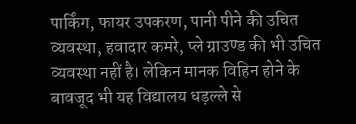पार्किंग, फायर उपकरण, पानी पीने की उचित व्यवस्था, हवादार कमरे, प्ले ग्राउण्ड की भी उचित व्यवस्था नहीं है। लेकिन मानक विहिन होने के बावजूद भी यह विद्यालय धड़ल्ले से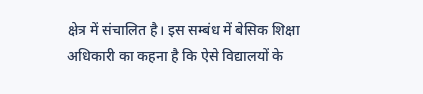क्षेत्र में संचालित है। इस सम्बंध में बेसिक शिक्षा अधिकारी का कहना है कि ऐसे विद्यालयों के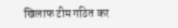खिलाफ टीम गठित कर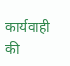कार्यवाही की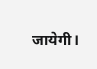जायेगी।